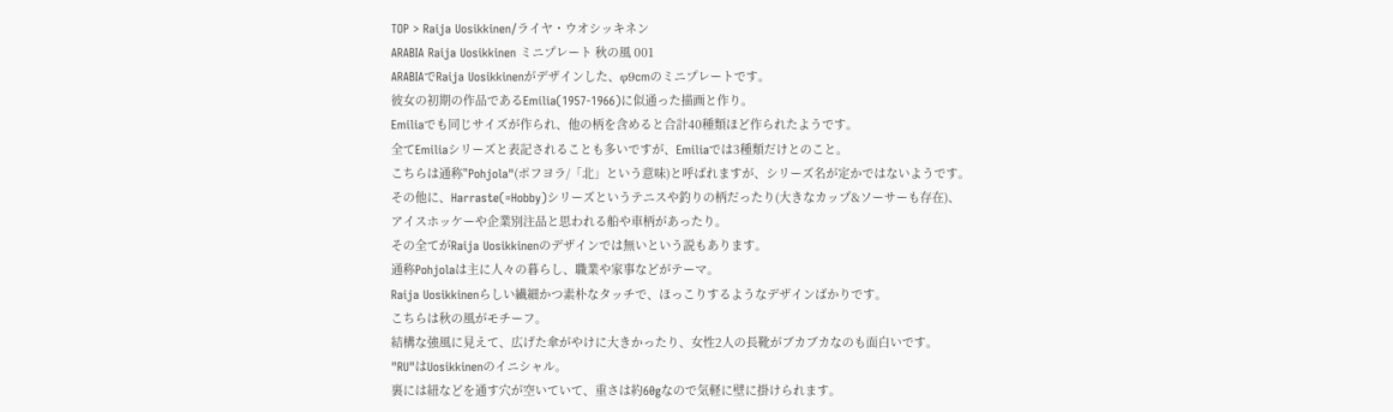TOP > Raija Uosikkinen/ライヤ・ウオシッキネン
ARABIA Raija Uosikkinen ミニプレート 秋の風 001
ARABIAでRaija Uosikkinenがデザインした、φ9cmのミニプレートです。
彼女の初期の作品であるEmilia(1957-1966)に似通った描画と作り。
Emiliaでも同じサイズが作られ、他の柄を含めると合計40種類ほど作られたようです。
全てEmiliaシリーズと表記されることも多いですが、Emiliaでは3種類だけとのこと。
こちらは通称"Pohjola"(ポフヨラ/「北」という意味)と呼ばれますが、シリーズ名が定かではないようです。
その他に、Harraste(=Hobby)シリーズというテニスや釣りの柄だったり(大きなカップ&ソーサーも存在)、
アイスホッケーや企業別注品と思われる船や車柄があったり。
その全てがRaija Uosikkinenのデザインでは無いという説もあります。
通称Pohjolaは主に人々の暮らし、職業や家事などがテーマ。
Raija Uosikkinenらしい繊細かつ素朴なタッチで、ほっこりするようなデザインばかりです。
こちらは秋の風がモチーフ。
結構な強風に見えて、広げた傘がやけに大きかったり、女性2人の長靴がブカブカなのも面白いです。
"RU"はUosikkinenのイニシャル。
裏には紐などを通す穴が空いていて、重さは約60gなので気軽に壁に掛けられます。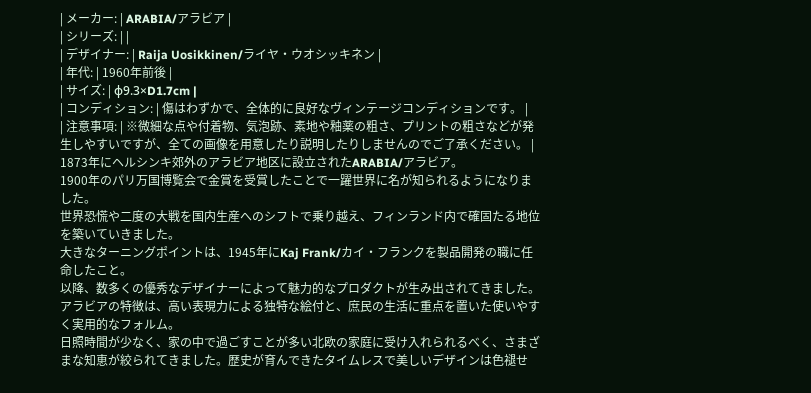| メーカー: | ARABIA/アラビア |
| シリーズ: | |
| デザイナー: | Raija Uosikkinen/ライヤ・ウオシッキネン |
| 年代: | 1960年前後 |
| サイズ: | φ9.3×D1.7cm |
| コンディション: | 傷はわずかで、全体的に良好なヴィンテージコンディションです。 |
| 注意事項: | ※微細な点や付着物、気泡跡、素地や釉薬の粗さ、プリントの粗さなどが発生しやすいですが、全ての画像を用意したり説明したりしませんのでご了承ください。 |
1873年にヘルシンキ郊外のアラビア地区に設立されたARABIA/アラビア。
1900年のパリ万国博覧会で金賞を受賞したことで一躍世界に名が知られるようになりました。
世界恐慌や二度の大戦を国内生産へのシフトで乗り越え、フィンランド内で確固たる地位を築いていきました。
大きなターニングポイントは、1945年にKaj Frank/カイ・フランクを製品開発の職に任命したこと。
以降、数多くの優秀なデザイナーによって魅力的なプロダクトが生み出されてきました。アラビアの特徴は、高い表現力による独特な絵付と、庶民の生活に重点を置いた使いやすく実用的なフォルム。
日照時間が少なく、家の中で過ごすことが多い北欧の家庭に受け入れられるべく、さまざまな知恵が絞られてきました。歴史が育んできたタイムレスで美しいデザインは色褪せ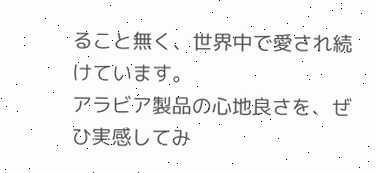ること無く、世界中で愛され続けています。
アラビア製品の心地良さを、ぜひ実感してみ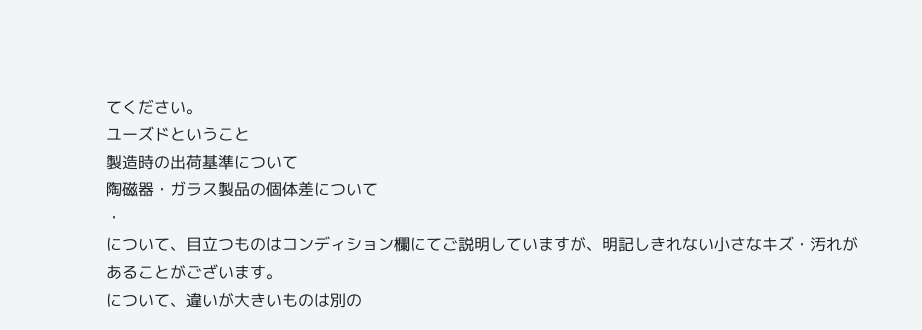てください。
ユーズドということ
製造時の出荷基準について
陶磁器・ガラス製品の個体差について
・
について、目立つものはコンディション欄にてご説明していますが、明記しきれない小さなキズ・汚れがあることがございます。
について、違いが大きいものは別の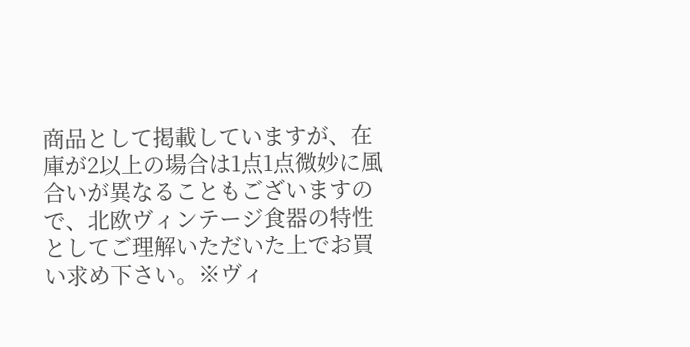商品として掲載していますが、在庫が2以上の場合は1点1点微妙に風合いが異なることもございますので、北欧ヴィンテージ食器の特性としてご理解いただいた上でお買い求め下さい。※ヴィ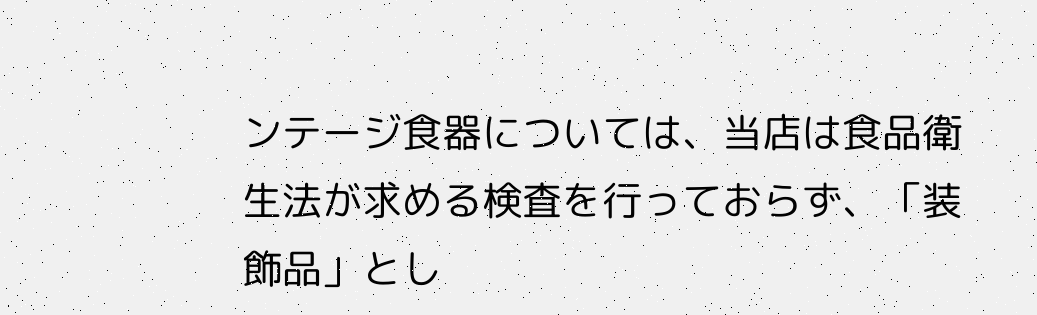ンテージ食器については、当店は食品衛生法が求める検査を行っておらず、「装飾品」とし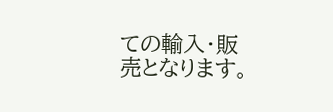ての輸入・販売となります。